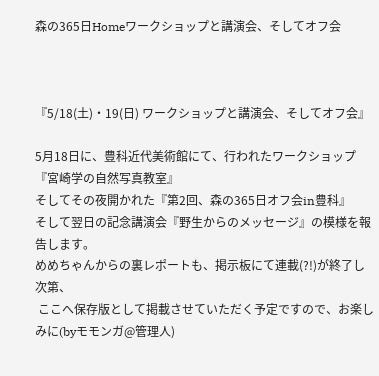森の365日Homeワークショップと講演会、そしてオフ会



『5/18(土)・19(日) ワークショップと講演会、そしてオフ会』

5月18日に、豊科近代美術館にて、行われたワークショップ『宮崎学の自然写真教室』
そしてその夜開かれた『第2回、森の365日オフ会in豊科』
そして翌日の記念講演会『野生からのメッセージ』の模様を報告します。
めめちゃんからの裏レポートも、掲示板にて連載(?!)が終了し次第、
 ここへ保存版として掲載させていただく予定ですので、お楽しみに(byモモンガ@管理人)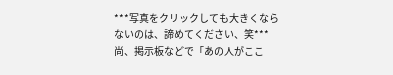***写真をクリックしても大きくならないのは、諦めてください、笑***
尚、掲示板などで「あの人がここ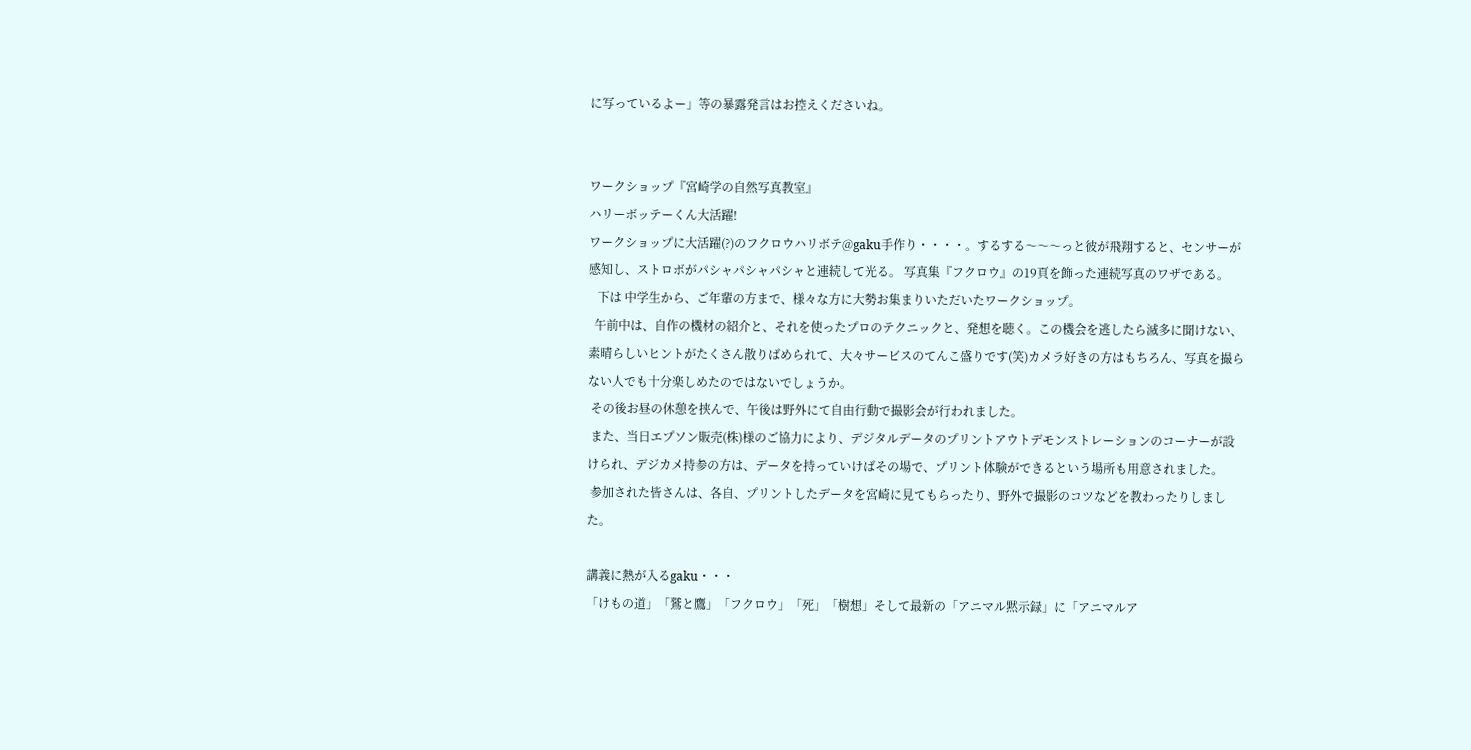に写っているよー」等の暴露発言はお控えくださいね。


ワークショップ『宮崎学の自然写真教室』
ハリーボッテーくん大活躍!
ワークショップに大活躍(?)のフクロウハリボテ@gaku手作り・・・・。するする〜〜〜っと彼が飛翔すると、センサーが感知し、ストロボがパシャパシャパシャと連続して光る。 写真集『フクロウ』の19頁を飾った連続写真のワザである。
   下は 中学生から、ご年輩の方まで、様々な方に大勢お集まりいただいたワークショップ。
  午前中は、自作の機材の紹介と、それを使ったプロのテクニックと、発想を聴く。この機会を逃したら滅多に聞けない、素晴らしいヒントがたくさん散りばめられて、大々サービスのてんこ盛りです(笑)カメラ好きの方はもちろん、写真を撮らない人でも十分楽しめたのではないでしょうか。
 その後お昼の休憩を挟んで、午後は野外にて自由行動で撮影会が行われました。
 また、当日エプソン販売(株)様のご協力により、デジタルデータのプリントアウトデモンストレーションのコーナーが設けられ、デジカメ持参の方は、データを持っていけばその場で、プリント体験ができるという場所も用意されました。
 参加された皆さんは、各自、プリントしたデータを宮崎に見てもらったり、野外で撮影のコツなどを教わったりしました。

講義に熱が入るgaku・・・
「けもの道」「鷲と鷹」「フクロウ」「死」「樹想」そして最新の「アニマル黙示録」に「アニマルア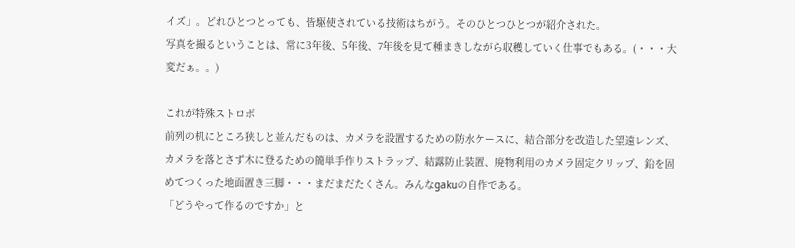イズ」。どれひとつとっても、皆駆使されている技術はちがう。そのひとつひとつが紹介された。
写真を撮るということは、常に3年後、5年後、7年後を見て種まきしながら収穫していく仕事でもある。(・・・大変だぁ。。)

これが特殊ストロボ
前列の机にところ狭しと並んだものは、カメラを設置するための防水ケースに、結合部分を改造した望遠レンズ、カメラを落とさず木に登るための簡単手作りストラップ、結露防止装置、廃物利用のカメラ固定クリップ、鉛を固めてつくった地面置き三脚・・・まだまだたくさん。みんなgakuの自作である。
「どうやって作るのですか」と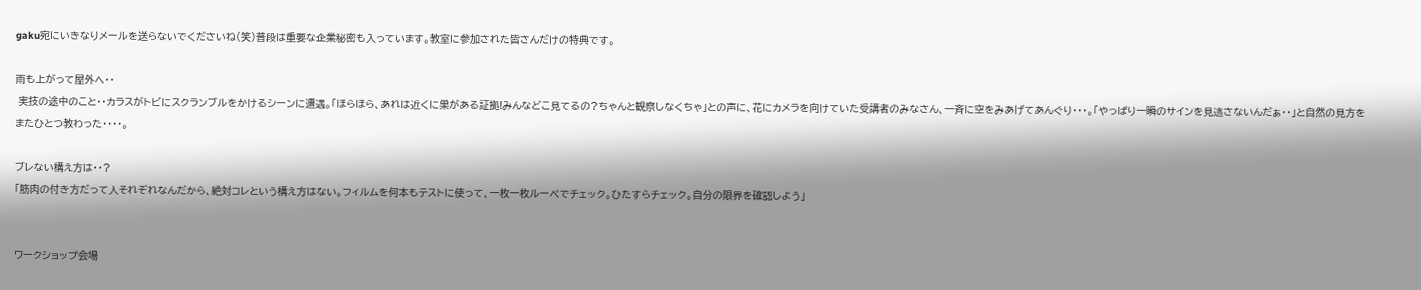gaku宛にいきなりメールを送らないでくださいね(笑)普段は重要な企業秘密も入っています。教室に参加された皆さんだけの特典です。

雨も上がって屋外へ・・
 実技の途中のこと・・カラスがトビにスクランブルをかけるシーンに遭遇。「ほらほら、あれは近くに巣がある証拠!みんなどこ見てるの?ちゃんと観察しなくちゃ」との声に、花にカメラを向けていた受講者のみなさん、一斉に空をみあげてあんぐり・・・。「やっぱり一瞬のサインを見逃さないんだぁ・・」と自然の見方をまたひとつ教わった・・・・。

ブレない構え方は・・?
「筋肉の付き方だって人それぞれなんだから、絶対コレという構え方はない。フィルムを何本もテストに使って、一枚一枚ルーペでチェック。ひたすらチェック。自分の限界を確認しよう」


ワークショップ会場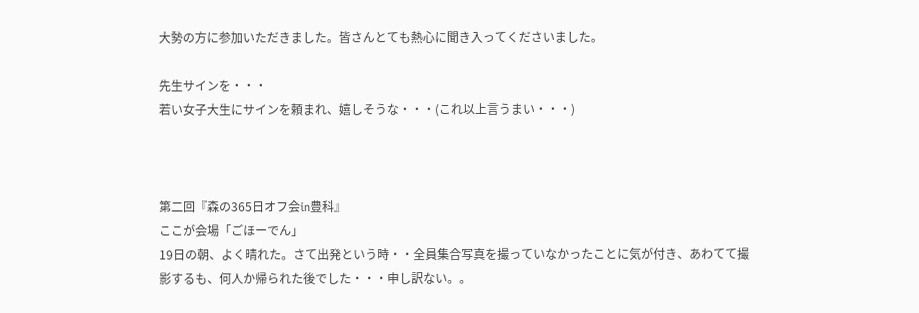大勢の方に参加いただきました。皆さんとても熱心に聞き入ってくださいました。

先生サインを・・・
若い女子大生にサインを頼まれ、嬉しそうな・・・(これ以上言うまい・・・)



第二回『森の365日オフ会in豊科』
ここが会場「ごほーでん」
19日の朝、よく晴れた。さて出発という時・・全員集合写真を撮っていなかったことに気が付き、あわてて撮影するも、何人か帰られた後でした・・・申し訳ない。。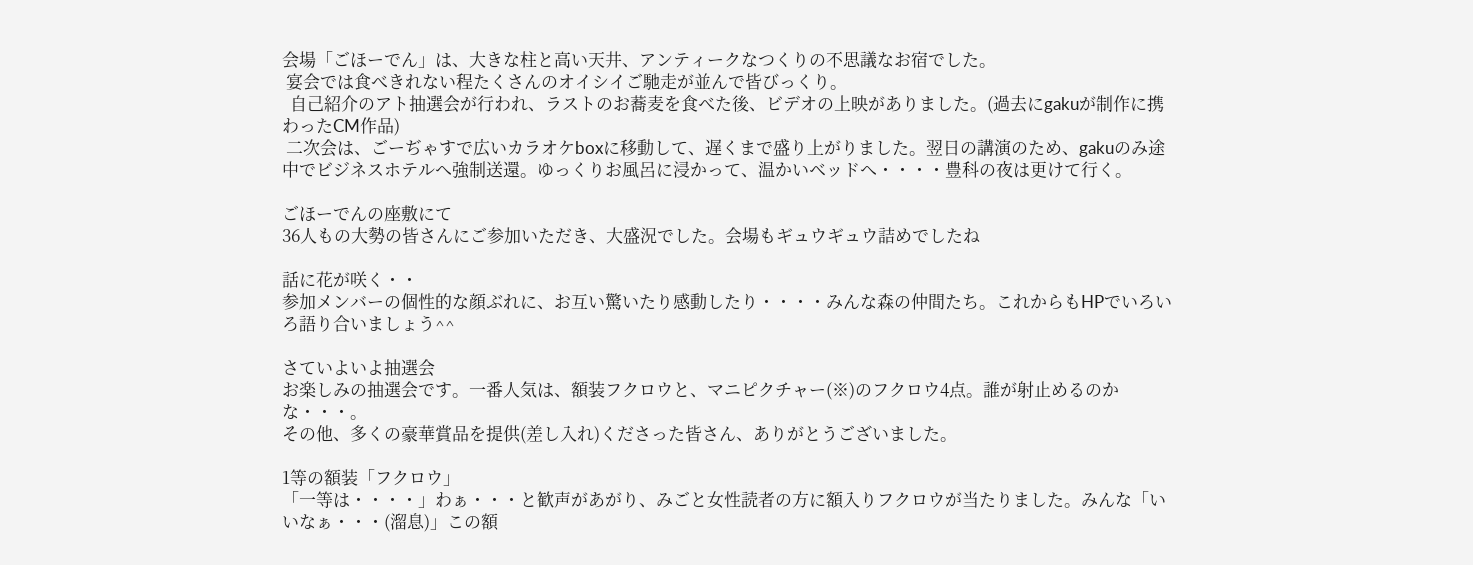会場「ごほーでん」は、大きな柱と高い天井、アンティークなつくりの不思議なお宿でした。
 宴会では食べきれない程たくさんのオイシイご馳走が並んで皆びっくり。
  自己紹介のアト抽選会が行われ、ラストのお蕎麦を食べた後、ビデオの上映がありました。(過去にgakuが制作に携わったCM作品)
 二次会は、ごーぢゃすで広いカラオケboxに移動して、遅くまで盛り上がりました。翌日の講演のため、gakuのみ途中でビジネスホテルへ強制送還。ゆっくりお風呂に浸かって、温かいベッドへ・・・・豊科の夜は更けて行く。

ごほーでんの座敷にて
36人もの大勢の皆さんにご参加いただき、大盛況でした。会場もギュウギュウ詰めでしたね

話に花が咲く・・
参加メンバーの個性的な顔ぶれに、お互い驚いたり感動したり・・・・みんな森の仲間たち。これからもHPでいろいろ語り合いましょう^^

さていよいよ抽選会
お楽しみの抽選会です。一番人気は、額装フクロウと、マニピクチャー(※)のフクロウ4点。誰が射止めるのかな・・・。
その他、多くの豪華賞品を提供(差し入れ)くださった皆さん、ありがとうございました。

1等の額装「フクロウ」
「一等は・・・・」わぁ・・・と歓声があがり、みごと女性読者の方に額入りフクロウが当たりました。みんな「いいなぁ・・・(溜息)」この額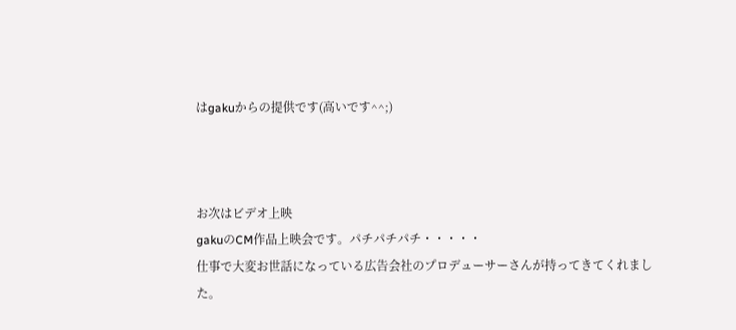はgakuからの提供です(高いです^^;)



お次はビデオ上映
gakuのCM作品上映会です。パチパチパチ・・・・・
仕事で大変お世話になっている広告会社のプロデューサーさんが持ってきてくれました。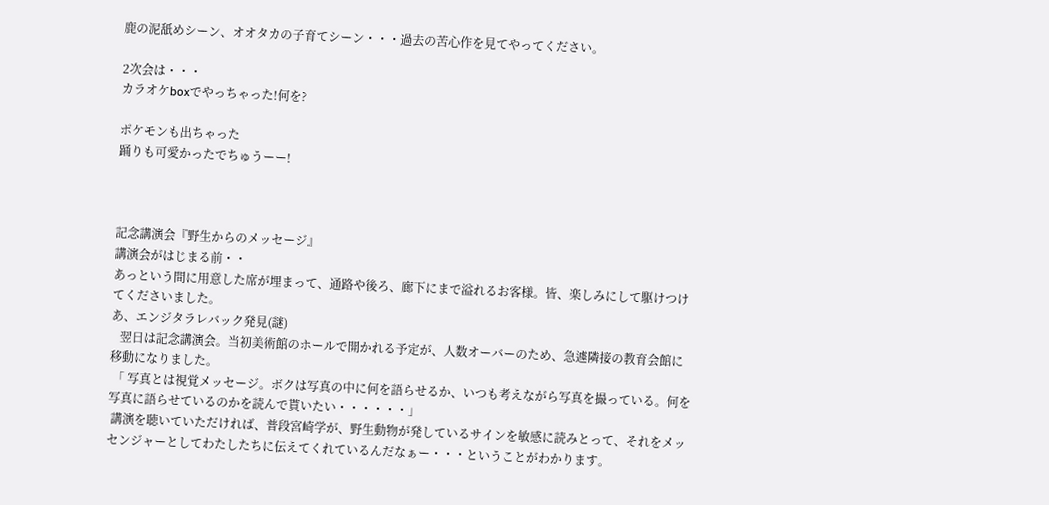鹿の泥舐めシーン、オオタカの子育てシーン・・・過去の苦心作を見てやってください。

2次会は・・・
カラオケboxでやっちゃった!何を?

ポケモンも出ちゃった
踊りも可愛かったでちゅうーー!



記念講演会『野生からのメッセージ』
講演会がはじまる前・・
あっという間に用意した席が埋まって、通路や後ろ、廊下にまで溢れるお客様。皆、楽しみにして駆けつけてくださいました。
あ、エンジタラレバック発見(謎)
   翌日は記念講演会。当初美術館のホールで開かれる予定が、人数オーバーのため、急遽隣接の教育会館に移動になりました。
 「 写真とは視覚メッセージ。ボクは写真の中に何を語らせるか、いつも考えながら写真を撮っている。何を写真に語らせているのかを読んで貰いたい・・・・・・」
 講演を聴いていただければ、普段宮崎学が、野生動物が発しているサインを敏感に読みとって、それをメッセンジャーとしてわたしたちに伝えてくれているんだなぁー・・・ということがわかります。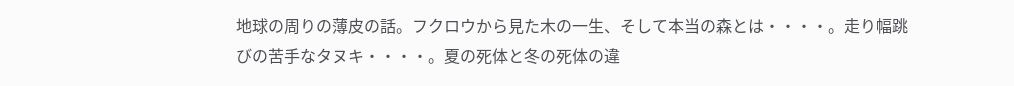地球の周りの薄皮の話。フクロウから見た木の一生、そして本当の森とは・・・・。走り幅跳びの苦手なタヌキ・・・・。夏の死体と冬の死体の違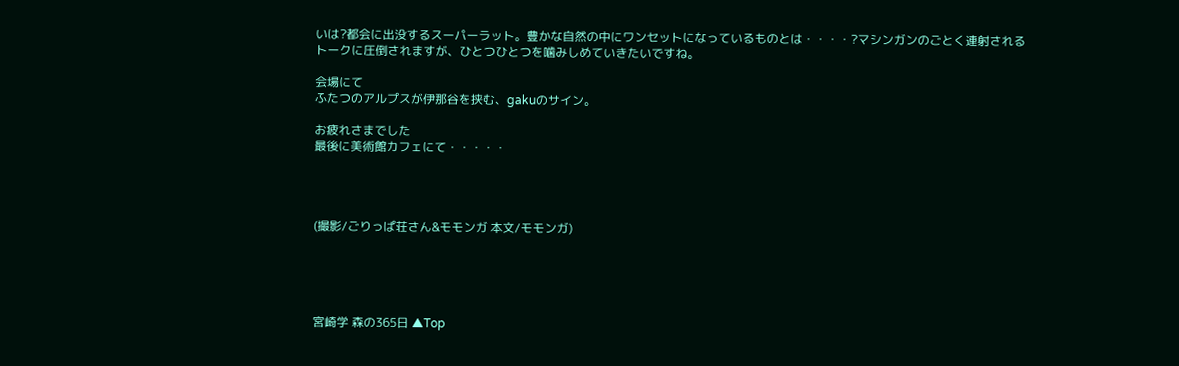いは?都会に出没するスーパーラット。豊かな自然の中にワンセットになっているものとは・・・・?マシンガンのごとく連射されるトークに圧倒されますが、ひとつひとつを噛みしめていきたいですね。

会場にて
ふたつのアルプスが伊那谷を挟む、gakuのサイン。

お疲れさまでした
最後に美術館カフェにて・・・・・




(撮影/ごりっぱ荘さん&モモンガ 本文/モモンガ)





宮崎学 森の365日 ▲Top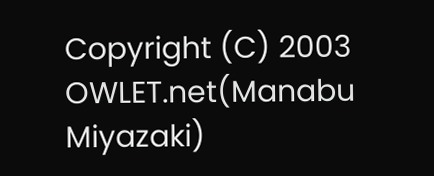Copyright (C) 2003 OWLET.net(Manabu Miyazaki)